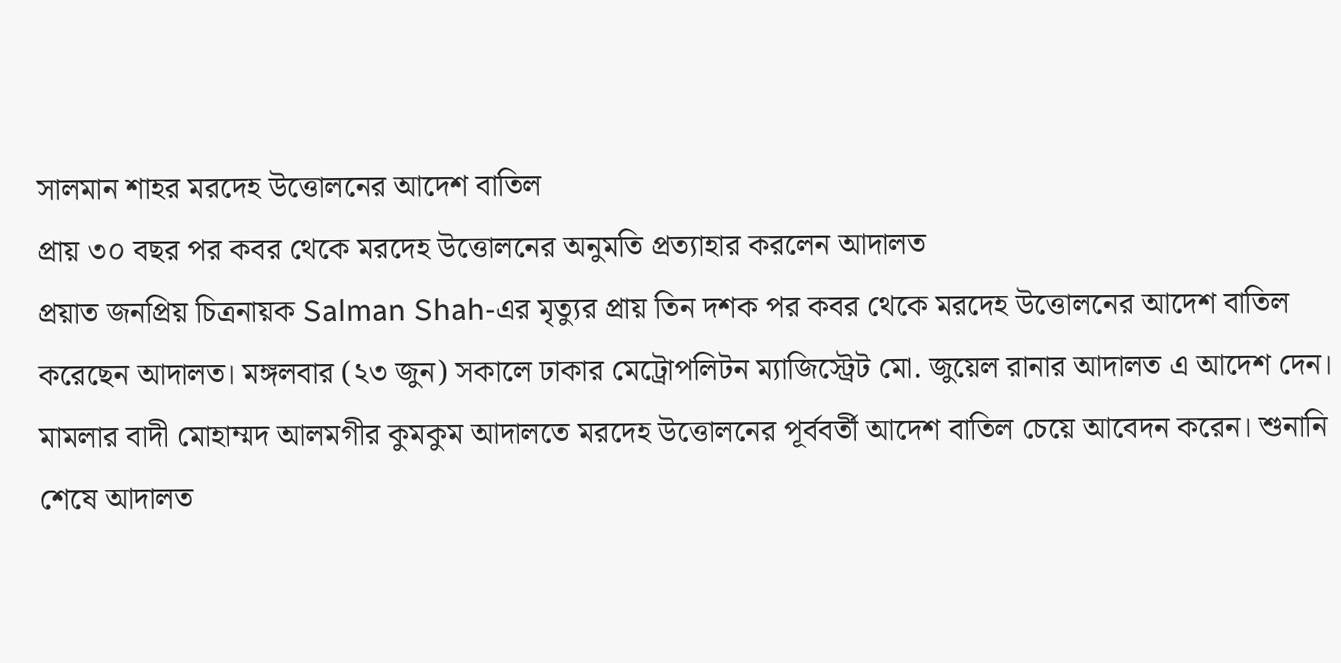সালমান শাহর মরদেহ উত্তোলনের আদেশ বাতিল
প্রায় ৩০ বছর পর কবর থেকে মরদেহ উত্তোলনের অনুমতি প্রত্যাহার করলেন আদালত
প্রয়াত জনপ্রিয় চিত্রনায়ক Salman Shah-এর মৃত্যুর প্রায় তিন দশক পর কবর থেকে মরদেহ উত্তোলনের আদেশ বাতিল করেছেন আদালত। মঙ্গলবার (২৩ জুন) সকালে ঢাকার মেট্রোপলিটন ম্যাজিস্ট্রেট মো. জুয়েল রানার আদালত এ আদেশ দেন।
মামলার বাদী মোহাম্মদ আলমগীর কুমকুম আদালতে মরদেহ উত্তোলনের পূর্ববর্তী আদেশ বাতিল চেয়ে আবেদন করেন। শুনানি শেষে আদালত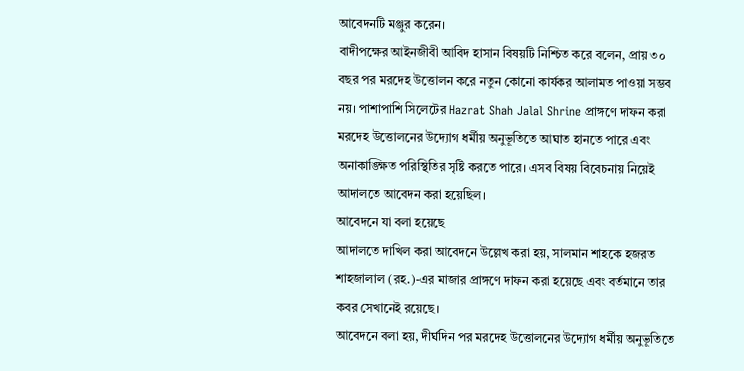আবেদনটি মঞ্জুর করেন।
বাদীপক্ষের আইনজীবী আবিদ হাসান বিষয়টি নিশ্চিত করে বলেন, প্রায় ৩০ বছর পর মরদেহ উত্তোলন করে নতুন কোনো কার্যকর আলামত পাওয়া সম্ভব নয়। পাশাপাশি সিলেটের Hazrat Shah Jalal Shrine প্রাঙ্গণে দাফন করা মরদেহ উত্তোলনের উদ্যোগ ধর্মীয় অনুভূতিতে আঘাত হানতে পারে এবং অনাকাঙ্ক্ষিত পরিস্থিতির সৃষ্টি করতে পারে। এসব বিষয় বিবেচনায় নিয়েই আদালতে আবেদন করা হয়েছিল।
আবেদনে যা বলা হয়েছে
আদালতে দাখিল করা আবেদনে উল্লেখ করা হয়, সালমান শাহকে হজরত শাহজালাল (রহ.)-এর মাজার প্রাঙ্গণে দাফন করা হয়েছে এবং বর্তমানে তার কবর সেখানেই রয়েছে।
আবেদনে বলা হয়, দীর্ঘদিন পর মরদেহ উত্তোলনের উদ্যোগ ধর্মীয় অনুভূতিতে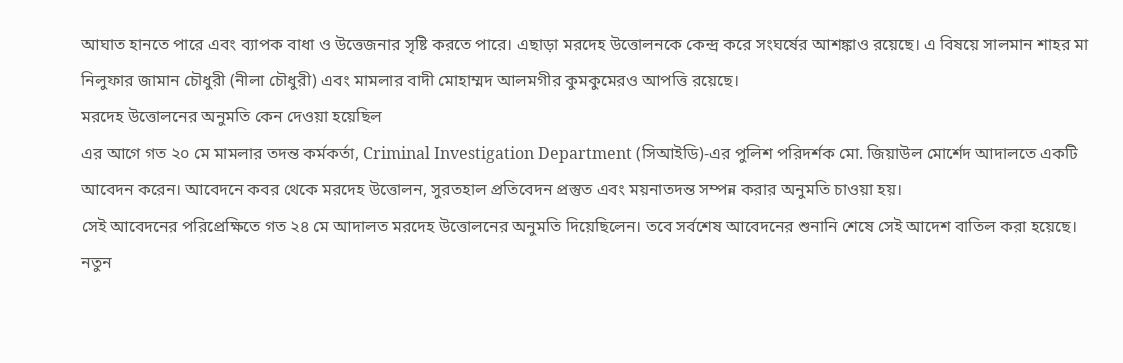আঘাত হানতে পারে এবং ব্যাপক বাধা ও উত্তেজনার সৃষ্টি করতে পারে। এছাড়া মরদেহ উত্তোলনকে কেন্দ্র করে সংঘর্ষের আশঙ্কাও রয়েছে। এ বিষয়ে সালমান শাহর মা নিলুফার জামান চৌধুরী (নীলা চৌধুরী) এবং মামলার বাদী মোহাম্মদ আলমগীর কুমকুমেরও আপত্তি রয়েছে।
মরদেহ উত্তোলনের অনুমতি কেন দেওয়া হয়েছিল
এর আগে গত ২০ মে মামলার তদন্ত কর্মকর্তা, Criminal Investigation Department (সিআইডি)-এর পুলিশ পরিদর্শক মো. জিয়াউল মোর্শেদ আদালতে একটি আবেদন করেন। আবেদনে কবর থেকে মরদেহ উত্তোলন, সুরতহাল প্রতিবেদন প্রস্তুত এবং ময়নাতদন্ত সম্পন্ন করার অনুমতি চাওয়া হয়।
সেই আবেদনের পরিপ্রেক্ষিতে গত ২৪ মে আদালত মরদেহ উত্তোলনের অনুমতি দিয়েছিলেন। তবে সর্বশেষ আবেদনের শুনানি শেষে সেই আদেশ বাতিল করা হয়েছে।
নতুন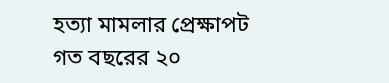হত্যা মামলার প্রেক্ষাপট
গত বছরের ২০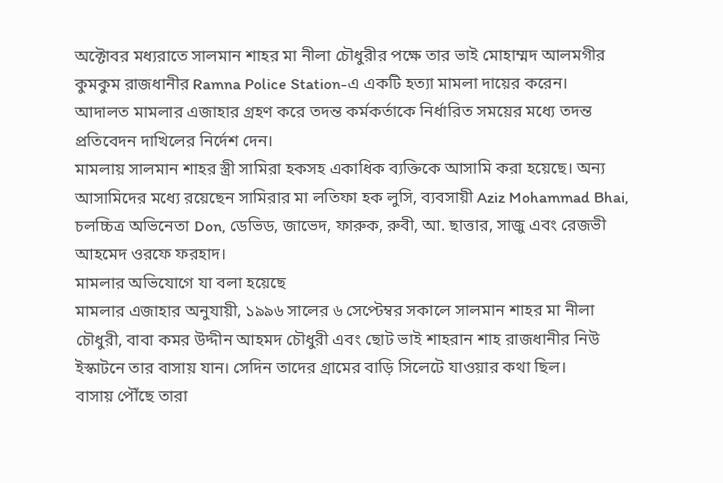অক্টোবর মধ্যরাতে সালমান শাহর মা নীলা চৌধুরীর পক্ষে তার ভাই মোহাম্মদ আলমগীর কুমকুম রাজধানীর Ramna Police Station-এ একটি হত্যা মামলা দায়ের করেন।
আদালত মামলার এজাহার গ্রহণ করে তদন্ত কর্মকর্তাকে নির্ধারিত সময়ের মধ্যে তদন্ত প্রতিবেদন দাখিলের নির্দেশ দেন।
মামলায় সালমান শাহর স্ত্রী সামিরা হকসহ একাধিক ব্যক্তিকে আসামি করা হয়েছে। অন্য আসামিদের মধ্যে রয়েছেন সামিরার মা লতিফা হক লুসি, ব্যবসায়ী Aziz Mohammad Bhai, চলচ্চিত্র অভিনেতা Don, ডেভিড, জাভেদ, ফারুক, রুবী, আ. ছাত্তার, সাজু এবং রেজভী আহমেদ ওরফে ফরহাদ।
মামলার অভিযোগে যা বলা হয়েছে
মামলার এজাহার অনুযায়ী, ১৯৯৬ সালের ৬ সেপ্টেম্বর সকালে সালমান শাহর মা নীলা চৌধুরী, বাবা কমর উদ্দীন আহমদ চৌধুরী এবং ছোট ভাই শাহরান শাহ রাজধানীর নিউ ইস্কাটনে তার বাসায় যান। সেদিন তাদের গ্রামের বাড়ি সিলেটে যাওয়ার কথা ছিল।
বাসায় পৌঁছে তারা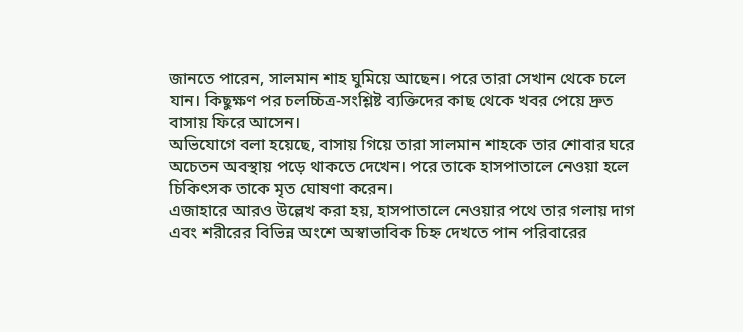জানতে পারেন, সালমান শাহ ঘুমিয়ে আছেন। পরে তারা সেখান থেকে চলে যান। কিছুক্ষণ পর চলচ্চিত্র-সংশ্লিষ্ট ব্যক্তিদের কাছ থেকে খবর পেয়ে দ্রুত বাসায় ফিরে আসেন।
অভিযোগে বলা হয়েছে, বাসায় গিয়ে তারা সালমান শাহকে তার শোবার ঘরে অচেতন অবস্থায় পড়ে থাকতে দেখেন। পরে তাকে হাসপাতালে নেওয়া হলে চিকিৎসক তাকে মৃত ঘোষণা করেন।
এজাহারে আরও উল্লেখ করা হয়, হাসপাতালে নেওয়ার পথে তার গলায় দাগ এবং শরীরের বিভিন্ন অংশে অস্বাভাবিক চিহ্ন দেখতে পান পরিবারের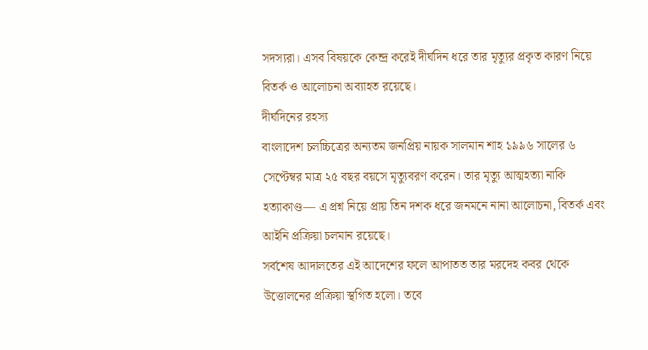সদস্যরা। এসব বিষয়কে কেন্দ্র করেই দীর্ঘদিন ধরে তার মৃত্যুর প্রকৃত কারণ নিয়ে বিতর্ক ও আলোচনা অব্যাহত রয়েছে।
দীর্ঘদিনের রহস্য
বাংলাদেশ চলচ্চিত্রের অন্যতম জনপ্রিয় নায়ক সালমান শাহ ১৯৯৬ সালের ৬ সেপ্টেম্বর মাত্র ২৫ বছর বয়সে মৃত্যুবরণ করেন। তার মৃত্যু আত্মহত্যা নাকি হত্যাকাণ্ড— এ প্রশ্ন নিয়ে প্রায় তিন দশক ধরে জনমনে নানা আলোচনা, বিতর্ক এবং আইনি প্রক্রিয়া চলমান রয়েছে।
সর্বশেষ আদালতের এই আদেশের ফলে আপাতত তার মরদেহ কবর থেকে উত্তোলনের প্রক্রিয়া স্থগিত হলো। তবে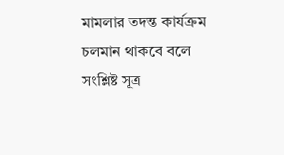মামলার তদন্ত কার্যক্রম চলমান থাকবে বলে সংশ্লিষ্ট সূত্র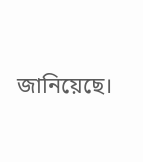জানিয়েছে।